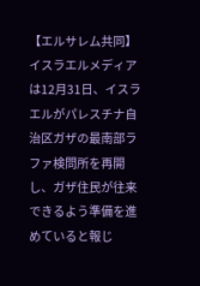【エルサレム共同】イスラエルメディアは12月31日、イスラエルがパレスチナ自治区ガザの最南部ラファ検問所を再開し、ガザ住民が往来できるよう準備を進めていると報じ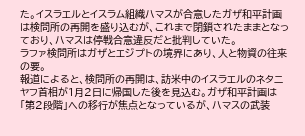た。イスラエルとイスラム組織ハマスが合意したガザ和平計画は検問所の再開を盛り込むが、これまで閉鎖されたままとなっており、ハマスは停戦合意違反だと批判していた。
ラファ検問所はガザとエジプトの境界にあり、人と物資の往来の要。
報道によると、検問所の再開は、訪米中のイスラエルのネタニヤフ首相が1月2日に帰国した後を見込む。ガザ和平計画は「第2段階」への移行が焦点となっているが、ハマスの武装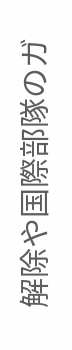解除や国際部隊のガ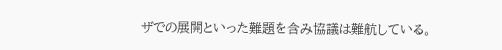ザでの展開といった難題を含み協議は難航している。